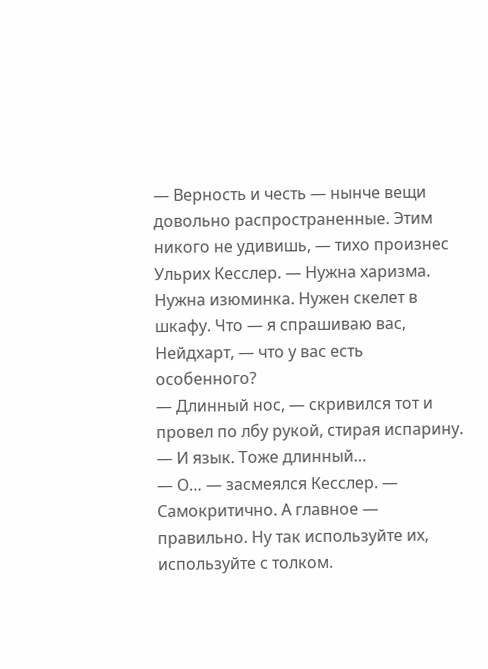— Верность и честь — нынче вещи довольно распространенные. Этим никого не удивишь, — тихо произнес Ульрих Кесслер. — Нужна харизма. Нужна изюминка. Нужен скелет в шкафу. Что — я спрашиваю вас, Нейдхарт, — что у вас есть особенного?
— Длинный нос, — скривился тот и провел по лбу рукой, стирая испарину. — И язык. Тоже длинный…
— О… — засмеялся Кесслер. — Самокритично. А главное — правильно. Ну так используйте их, используйте с толком.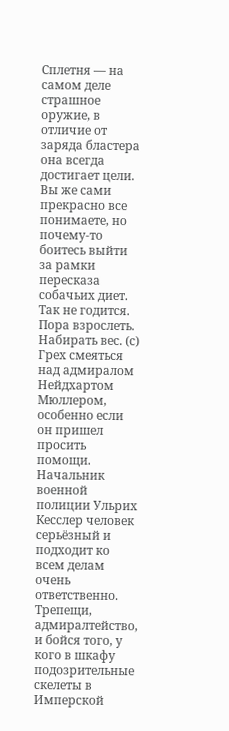Сплетня — на самом деле страшное оружие, в отличие от заряда бластера она всегда достигает цели. Вы же сами прекрасно все понимаете, но почему-то боитесь выйти за рамки пересказа собачьих диет. Так не годится. Пора взрослеть. Набирать вес. (с)
Грех смеяться над адмиралом Нейдхартом Мюллером, особенно если он пришел просить помощи. Начальник военной полиции Ульрих Кесслер человек серьёзный и подходит ко всем делам очень ответственно. Трепещи, адмиралтейство, и бойся того, у кого в шкафу подозрительные скелеты в Имперской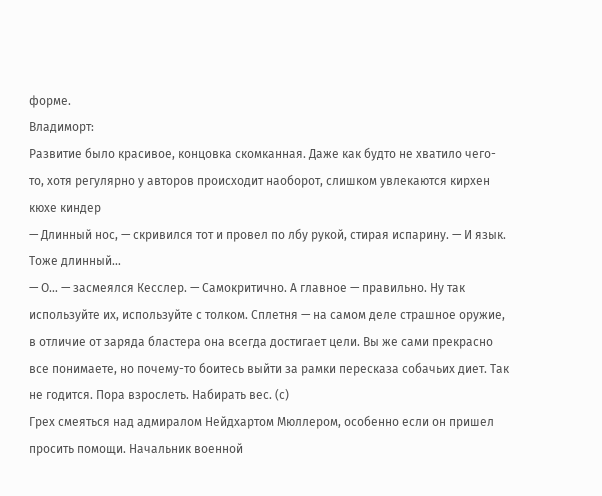форме.
Владиморт:
Развитие было красивое, концовка скомканная. Даже как будто не хватило чего-то, хотя регулярно у авторов происходит наоборот, слишком увлекаются кирхен кюхе киндер
— Длинный нос, — скривился тот и провел по лбу рукой, стирая испарину. — И язык. Тоже длинный…
— О… — засмеялся Кесслер. — Самокритично. А главное — правильно. Ну так используйте их, используйте с толком. Сплетня — на самом деле страшное оружие, в отличие от заряда бластера она всегда достигает цели. Вы же сами прекрасно все понимаете, но почему-то боитесь выйти за рамки пересказа собачьих диет. Так не годится. Пора взрослеть. Набирать вес. (с)
Грех смеяться над адмиралом Нейдхартом Мюллером, особенно если он пришел просить помощи. Начальник военной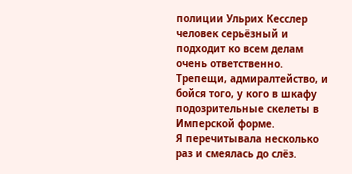полиции Ульрих Кесслер человек серьёзный и подходит ко всем делам очень ответственно. Трепещи, адмиралтейство, и бойся того, у кого в шкафу подозрительные скелеты в Имперской форме.
Я перечитывала несколько раз и смеялась до слёз.